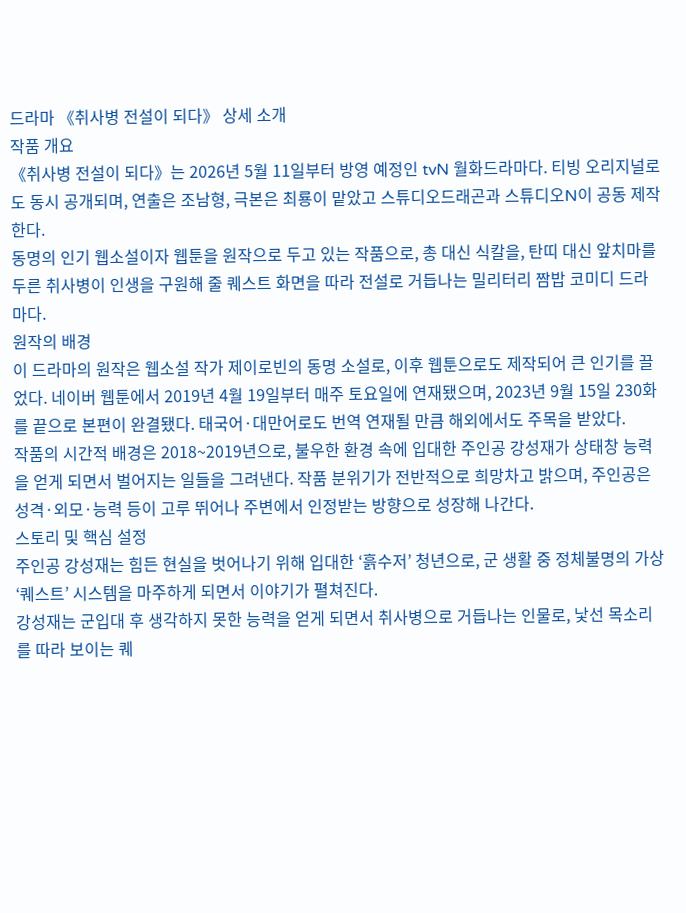드라마 《취사병 전설이 되다》 상세 소개
작품 개요
《취사병 전설이 되다》는 2026년 5월 11일부터 방영 예정인 tvN 월화드라마다. 티빙 오리지널로도 동시 공개되며, 연출은 조남형, 극본은 최룡이 맡았고 스튜디오드래곤과 스튜디오N이 공동 제작한다.
동명의 인기 웹소설이자 웹툰을 원작으로 두고 있는 작품으로, 총 대신 식칼을, 탄띠 대신 앞치마를 두른 취사병이 인생을 구원해 줄 퀘스트 화면을 따라 전설로 거듭나는 밀리터리 짬밥 코미디 드라마다.
원작의 배경
이 드라마의 원작은 웹소설 작가 제이로빈의 동명 소설로, 이후 웹툰으로도 제작되어 큰 인기를 끌었다. 네이버 웹툰에서 2019년 4월 19일부터 매주 토요일에 연재됐으며, 2023년 9월 15일 230화를 끝으로 본편이 완결됐다. 태국어·대만어로도 번역 연재될 만큼 해외에서도 주목을 받았다.
작품의 시간적 배경은 2018~2019년으로, 불우한 환경 속에 입대한 주인공 강성재가 상태창 능력을 얻게 되면서 벌어지는 일들을 그려낸다. 작품 분위기가 전반적으로 희망차고 밝으며, 주인공은 성격·외모·능력 등이 고루 뛰어나 주변에서 인정받는 방향으로 성장해 나간다.
스토리 및 핵심 설정
주인공 강성재는 힘든 현실을 벗어나기 위해 입대한 ‘흙수저’ 청년으로, 군 생활 중 정체불명의 가상 ‘퀘스트’ 시스템을 마주하게 되면서 이야기가 펼쳐진다.
강성재는 군입대 후 생각하지 못한 능력을 얻게 되면서 취사병으로 거듭나는 인물로, 낯선 목소리를 따라 보이는 퀘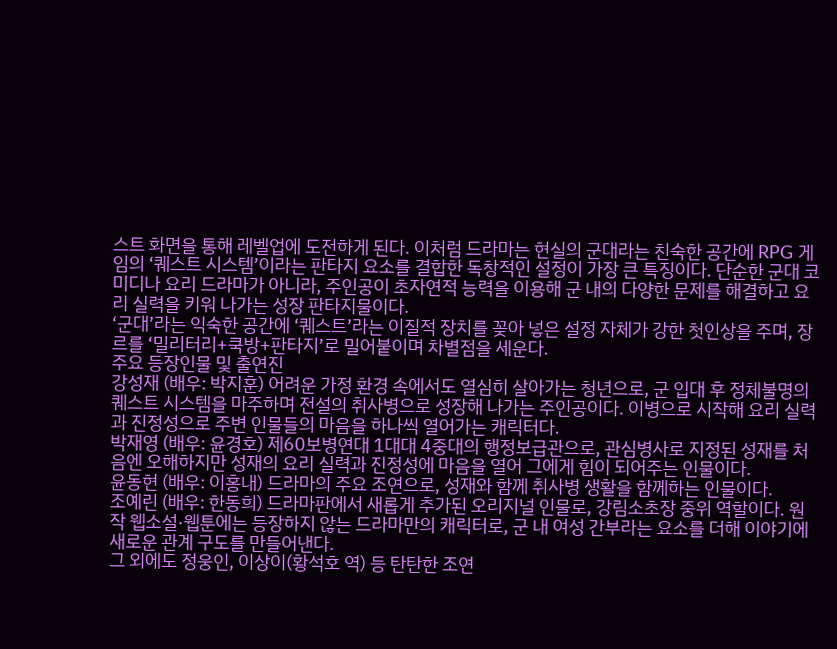스트 화면을 통해 레벨업에 도전하게 된다. 이처럼 드라마는 현실의 군대라는 친숙한 공간에 RPG 게임의 ‘퀘스트 시스템’이라는 판타지 요소를 결합한 독창적인 설정이 가장 큰 특징이다. 단순한 군대 코미디나 요리 드라마가 아니라, 주인공이 초자연적 능력을 이용해 군 내의 다양한 문제를 해결하고 요리 실력을 키워 나가는 성장 판타지물이다.
‘군대’라는 익숙한 공간에 ‘퀘스트’라는 이질적 장치를 꽂아 넣은 설정 자체가 강한 첫인상을 주며, 장르를 ‘밀리터리+쿡방+판타지’로 밀어붙이며 차별점을 세운다.
주요 등장인물 및 출연진
강성재 (배우: 박지훈) 어려운 가정 환경 속에서도 열심히 살아가는 청년으로, 군 입대 후 정체불명의 퀘스트 시스템을 마주하며 전설의 취사병으로 성장해 나가는 주인공이다. 이병으로 시작해 요리 실력과 진정성으로 주변 인물들의 마음을 하나씩 열어가는 캐릭터다.
박재영 (배우: 윤경호) 제60보병연대 1대대 4중대의 행정보급관으로, 관심병사로 지정된 성재를 처음엔 오해하지만 성재의 요리 실력과 진정성에 마음을 열어 그에게 힘이 되어주는 인물이다.
윤동현 (배우: 이홍내) 드라마의 주요 조연으로, 성재와 함께 취사병 생활을 함께하는 인물이다.
조예린 (배우: 한동희) 드라마판에서 새롭게 추가된 오리지널 인물로, 강림소초장 중위 역할이다. 원작 웹소설·웹툰에는 등장하지 않는 드라마만의 캐릭터로, 군 내 여성 간부라는 요소를 더해 이야기에 새로운 관계 구도를 만들어낸다.
그 외에도 정웅인, 이상이(황석호 역) 등 탄탄한 조연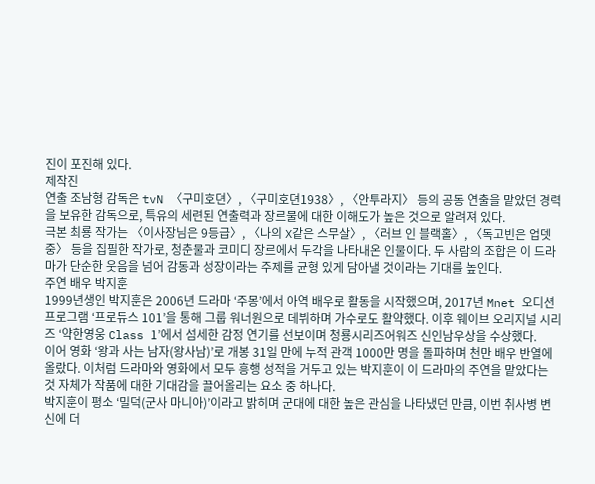진이 포진해 있다.
제작진
연출 조남형 감독은 tvN 〈구미호뎐〉, 〈구미호뎐1938〉, 〈안투라지〉 등의 공동 연출을 맡았던 경력을 보유한 감독으로, 특유의 세련된 연출력과 장르물에 대한 이해도가 높은 것으로 알려져 있다.
극본 최룡 작가는 〈이사장님은 9등급〉, 〈나의 X같은 스무살〉, 〈러브 인 블랙홀〉, 〈독고빈은 업뎃중〉 등을 집필한 작가로, 청춘물과 코미디 장르에서 두각을 나타내온 인물이다. 두 사람의 조합은 이 드라마가 단순한 웃음을 넘어 감동과 성장이라는 주제를 균형 있게 담아낼 것이라는 기대를 높인다.
주연 배우 박지훈
1999년생인 박지훈은 2006년 드라마 ‘주몽’에서 아역 배우로 활동을 시작했으며, 2017년 Mnet 오디션 프로그램 ‘프로듀스 101’을 통해 그룹 워너원으로 데뷔하며 가수로도 활약했다. 이후 웨이브 오리지널 시리즈 ‘약한영웅 Class 1’에서 섬세한 감정 연기를 선보이며 청룡시리즈어워즈 신인남우상을 수상했다.
이어 영화 ‘왕과 사는 남자(왕사남)’로 개봉 31일 만에 누적 관객 1000만 명을 돌파하며 천만 배우 반열에 올랐다. 이처럼 드라마와 영화에서 모두 흥행 성적을 거두고 있는 박지훈이 이 드라마의 주연을 맡았다는 것 자체가 작품에 대한 기대감을 끌어올리는 요소 중 하나다.
박지훈이 평소 ‘밀덕(군사 마니아)’이라고 밝히며 군대에 대한 높은 관심을 나타냈던 만큼, 이번 취사병 변신에 더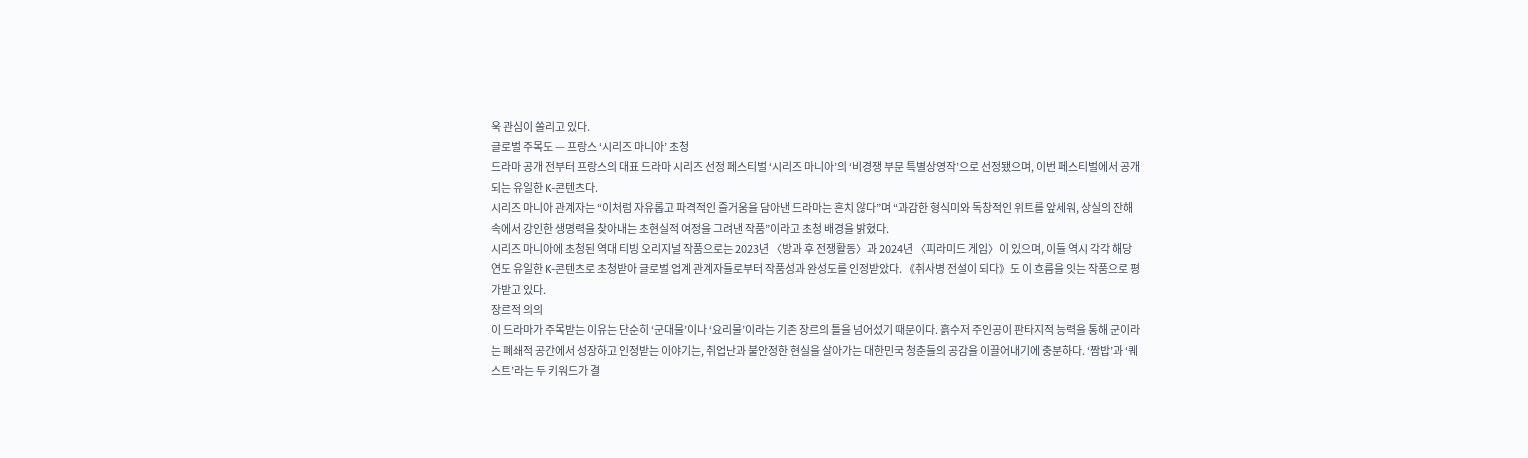욱 관심이 쏠리고 있다.
글로벌 주목도 — 프랑스 ‘시리즈 마니아’ 초청
드라마 공개 전부터 프랑스의 대표 드라마 시리즈 선정 페스티벌 ‘시리즈 마니아’의 ‘비경쟁 부문 특별상영작’으로 선정됐으며, 이번 페스티벌에서 공개되는 유일한 K-콘텐츠다.
시리즈 마니아 관계자는 “이처럼 자유롭고 파격적인 즐거움을 담아낸 드라마는 흔치 않다”며 “과감한 형식미와 독창적인 위트를 앞세워, 상실의 잔해 속에서 강인한 생명력을 찾아내는 초현실적 여정을 그려낸 작품”이라고 초청 배경을 밝혔다.
시리즈 마니아에 초청된 역대 티빙 오리지널 작품으로는 2023년 〈방과 후 전쟁활동〉과 2024년 〈피라미드 게임〉이 있으며, 이들 역시 각각 해당 연도 유일한 K-콘텐츠로 초청받아 글로벌 업계 관계자들로부터 작품성과 완성도를 인정받았다. 《취사병 전설이 되다》도 이 흐름을 잇는 작품으로 평가받고 있다.
장르적 의의
이 드라마가 주목받는 이유는 단순히 ‘군대물’이나 ‘요리물’이라는 기존 장르의 틀을 넘어섰기 때문이다. 흙수저 주인공이 판타지적 능력을 통해 군이라는 폐쇄적 공간에서 성장하고 인정받는 이야기는, 취업난과 불안정한 현실을 살아가는 대한민국 청춘들의 공감을 이끌어내기에 충분하다. ‘짬밥’과 ‘퀘스트’라는 두 키워드가 결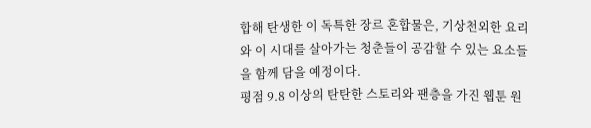합해 탄생한 이 독특한 장르 혼합물은, 기상천외한 요리와 이 시대를 살아가는 청춘들이 공감할 수 있는 요소들을 함께 담을 예정이다.
평점 9.8 이상의 탄탄한 스토리와 팬층을 가진 웹툰 원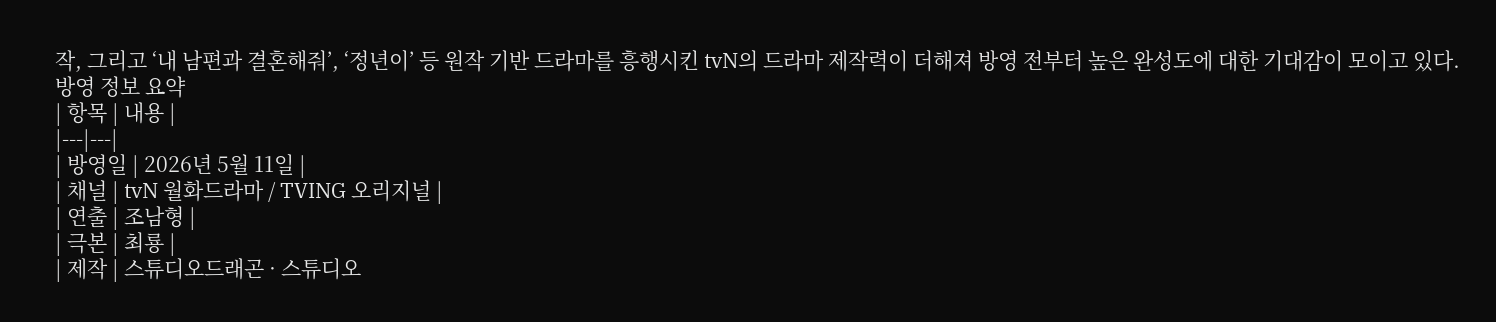작, 그리고 ‘내 남편과 결혼해줘’, ‘정년이’ 등 원작 기반 드라마를 흥행시킨 tvN의 드라마 제작력이 더해져 방영 전부터 높은 완성도에 대한 기대감이 모이고 있다.
방영 정보 요약
| 항목 | 내용 |
|---|---|
| 방영일 | 2026년 5월 11일 |
| 채널 | tvN 월화드라마 / TVING 오리지널 |
| 연출 | 조남형 |
| 극본 | 최룡 |
| 제작 | 스튜디오드래곤 · 스튜디오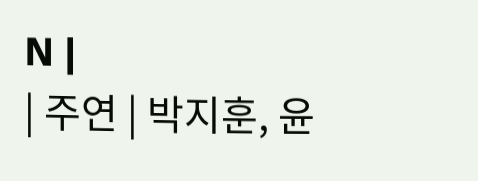N |
| 주연 | 박지훈, 윤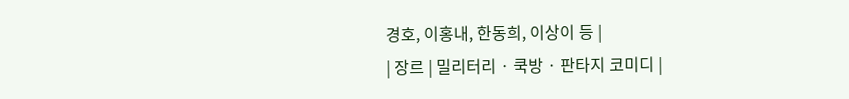경호, 이홍내, 한동희, 이상이 등 |
| 장르 | 밀리터리 · 쿡방 · 판타지 코미디 |